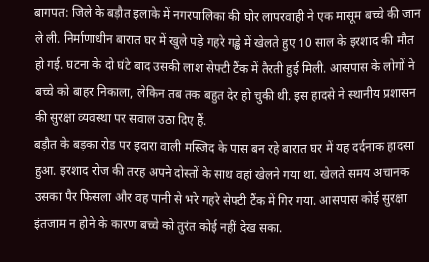बागपत: जिले के बड़ौत इलाके में नगरपालिका की घोर लापरवाही ने एक मासूम बच्चे की जान ले ली. निर्माणाधीन बारात घर में खुले पड़े गहरे गड्ढे में खेलते हुए 10 साल के इरशाद की मौत हो गई. घटना के दो घंटे बाद उसकी लाश सेफ्टी टैंक में तैरती हुई मिली. आसपास के लोगों ने बच्चे को बाहर निकाला, लेकिन तब तक बहुत देर हो चुकी थी. इस हादसे ने स्थानीय प्रशासन की सुरक्षा व्यवस्था पर सवाल उठा दिए हैं.
बड़ौत के बड़का रोड पर इदारा वाली मस्जिद के पास बन रहे बारात घर में यह दर्दनाक हादसा हुआ. इरशाद रोज की तरह अपने दोस्तों के साथ वहां खेलने गया था. खेलते समय अचानक उसका पैर फिसला और वह पानी से भरे गहरे सेफ्टी टैंक में गिर गया. आसपास कोई सुरक्षा इंतजाम न होने के कारण बच्चे को तुरंत कोई नहीं देख सका.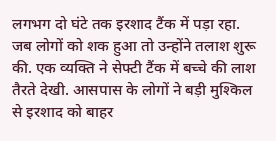लगभग दो घंटे तक इरशाद टैंक में पड़ा रहा. जब लोगों को शक हुआ तो उन्होंने तलाश शुरू की. एक व्यक्ति ने सेफ्टी टैंक में बच्चे की लाश तैरते देखी. आसपास के लोगों ने बड़ी मुश्किल से इरशाद को बाहर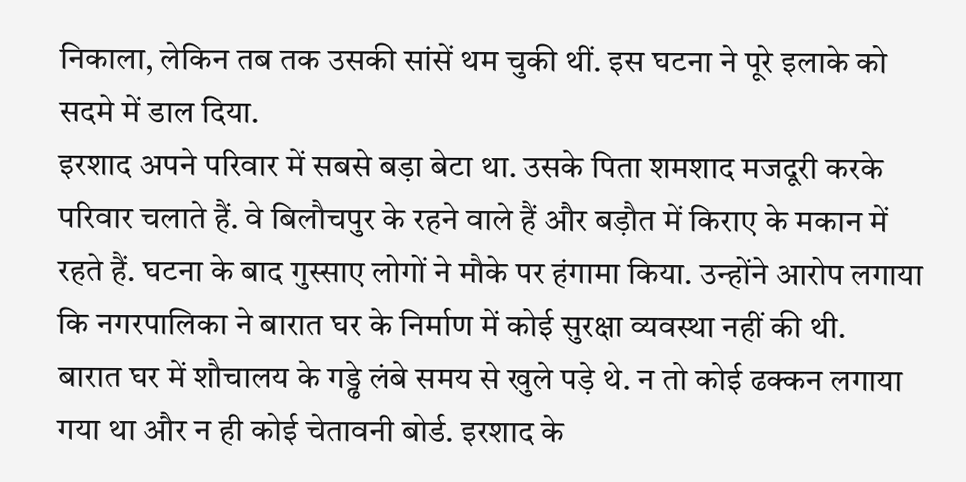निकाला, लेकिन तब तक उसकी सांसें थम चुकी थीं. इस घटना ने पूरे इलाके को सदमे में डाल दिया.
इरशाद अपने परिवार में सबसे बड़ा बेटा था. उसके पिता शमशाद मजदूरी करके परिवार चलाते हैं. वे बिलौचपुर के रहने वाले हैं और बड़ौत में किराए के मकान में रहते हैं. घटना के बाद गुस्साए लोगों ने मौके पर हंगामा किया. उन्होंने आरोप लगाया कि नगरपालिका ने बारात घर के निर्माण में कोई सुरक्षा व्यवस्था नहीं की थी.
बारात घर में शौचालय के गड्ढे लंबे समय से खुले पड़े थे. न तो कोई ढक्कन लगाया गया था और न ही कोई चेतावनी बोर्ड. इरशाद के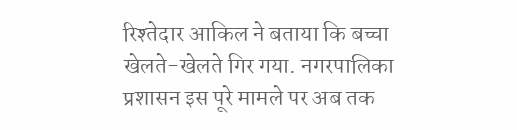रिश्तेदार आकिल ने बताया कि बच्चा खेलते-खेलते गिर गया. नगरपालिका प्रशासन इस पूरे मामले पर अब तक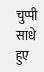चुप्पी साधे हुए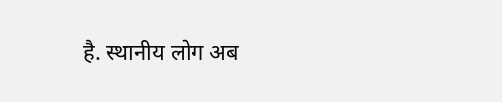है. स्थानीय लोग अब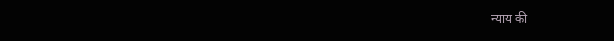न्याय की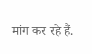मांग कर रहे हैं.